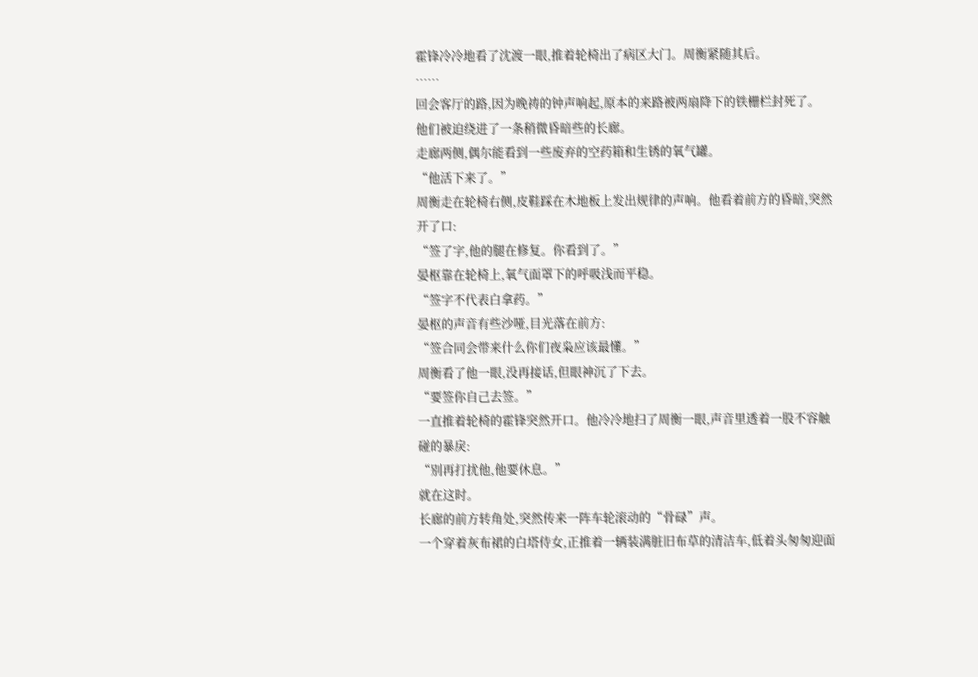霍锋冷冷地看了沈渡一眼,推着轮椅出了病区大门。周衡紧随其后。
……
回会客厅的路,因为晚祷的钟声响起,原本的来路被两扇降下的铁栅栏封死了。
他们被迫绕进了一条稍微昏暗些的长廊。
走廊两侧,偶尔能看到一些废弃的空药箱和生锈的氧气罐。
“他活下来了。”
周衡走在轮椅右侧,皮鞋踩在木地板上发出规律的声响。他看着前方的昏暗,突然开了口:
“签了字,他的腿在修复。你看到了。”
晏枢靠在轮椅上,氧气面罩下的呼吸浅而平稳。
“签字不代表白拿药。”
晏枢的声音有些沙哑,目光落在前方:
“签合同会带来什么你们夜枭应该最懂。”
周衡看了他一眼,没再接话,但眼神沉了下去。
“要签你自己去签。”
一直推着轮椅的霍锋突然开口。他冷冷地扫了周衡一眼,声音里透着一股不容触碰的暴戾:
“别再打扰他,他要休息。”
就在这时。
长廊的前方转角处,突然传来一阵车轮滚动的“骨碌”声。
一个穿着灰布裙的白塔侍女,正推着一辆装满脏旧布草的清洁车,低着头匆匆迎面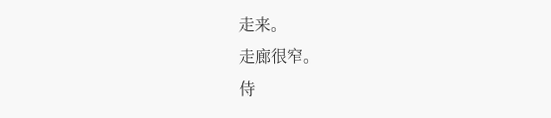走来。
走廊很窄。
侍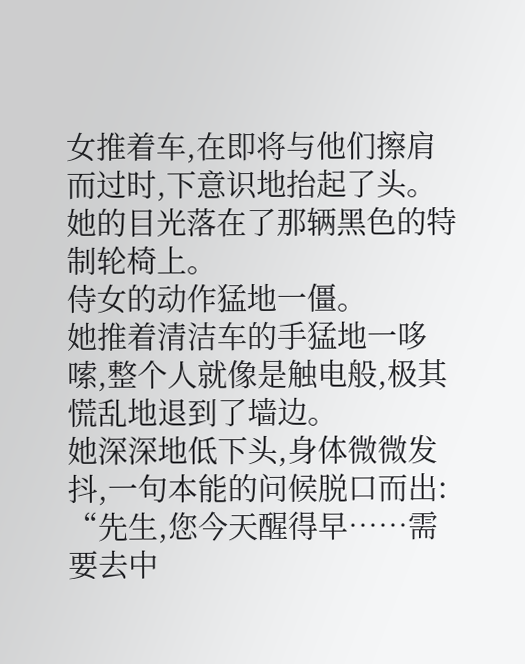女推着车,在即将与他们擦肩而过时,下意识地抬起了头。
她的目光落在了那辆黑色的特制轮椅上。
侍女的动作猛地一僵。
她推着清洁车的手猛地一哆嗦,整个人就像是触电般,极其慌乱地退到了墙边。
她深深地低下头,身体微微发抖,一句本能的问候脱口而出:
“先生,您今天醒得早……需要去中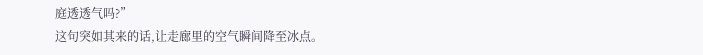庭透透气吗?”
这句突如其来的话,让走廊里的空气瞬间降至冰点。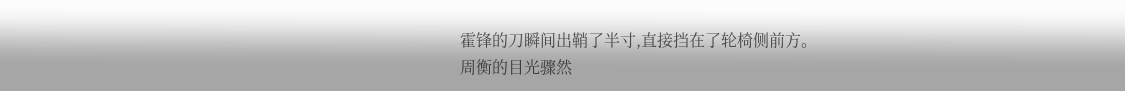霍锋的刀瞬间出鞘了半寸,直接挡在了轮椅侧前方。
周衡的目光骤然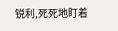锐利,死死地盯着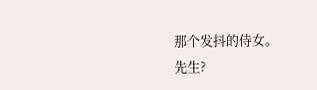那个发抖的侍女。
先生?